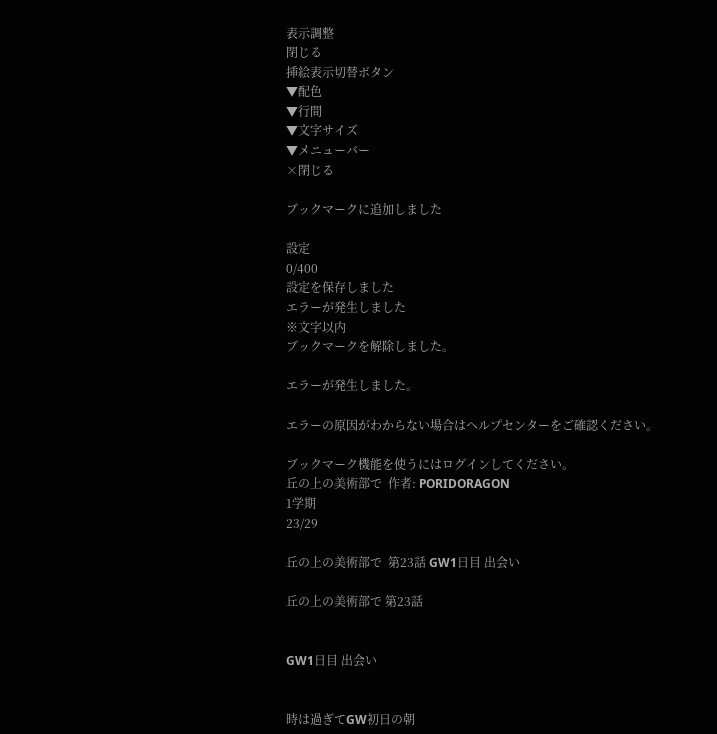表示調整
閉じる
挿絵表示切替ボタン
▼配色
▼行間
▼文字サイズ
▼メニューバー
×閉じる

ブックマークに追加しました

設定
0/400
設定を保存しました
エラーが発生しました
※文字以内
ブックマークを解除しました。

エラーが発生しました。

エラーの原因がわからない場合はヘルプセンターをご確認ください。

ブックマーク機能を使うにはログインしてください。
丘の上の美術部で  作者: PORIDORAGON
1学期
23/29

丘の上の美術部で  第23話 GW1日目 出会い

丘の上の美術部で 第23話


GW1日目 出会い


時は過ぎてGW初日の朝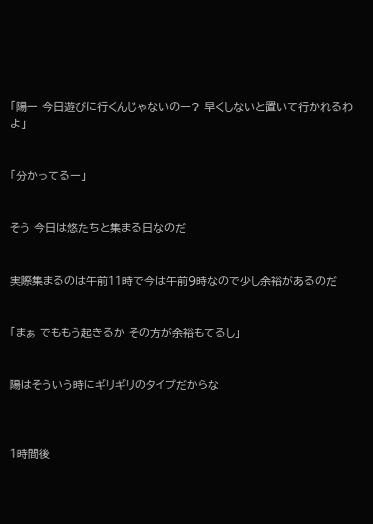「陽ー 今日遊びに行くんじゃないのー? 早くしないと置いて行かれるわよ」


「分かってるー」


そう 今日は悠たちと集まる日なのだ


実際集まるのは午前11時で今は午前9時なので少し余裕があるのだ


「まぁ でももう起きるか その方が余裕もてるし」


陽はそういう時にギリギリのタイプだからな



1時間後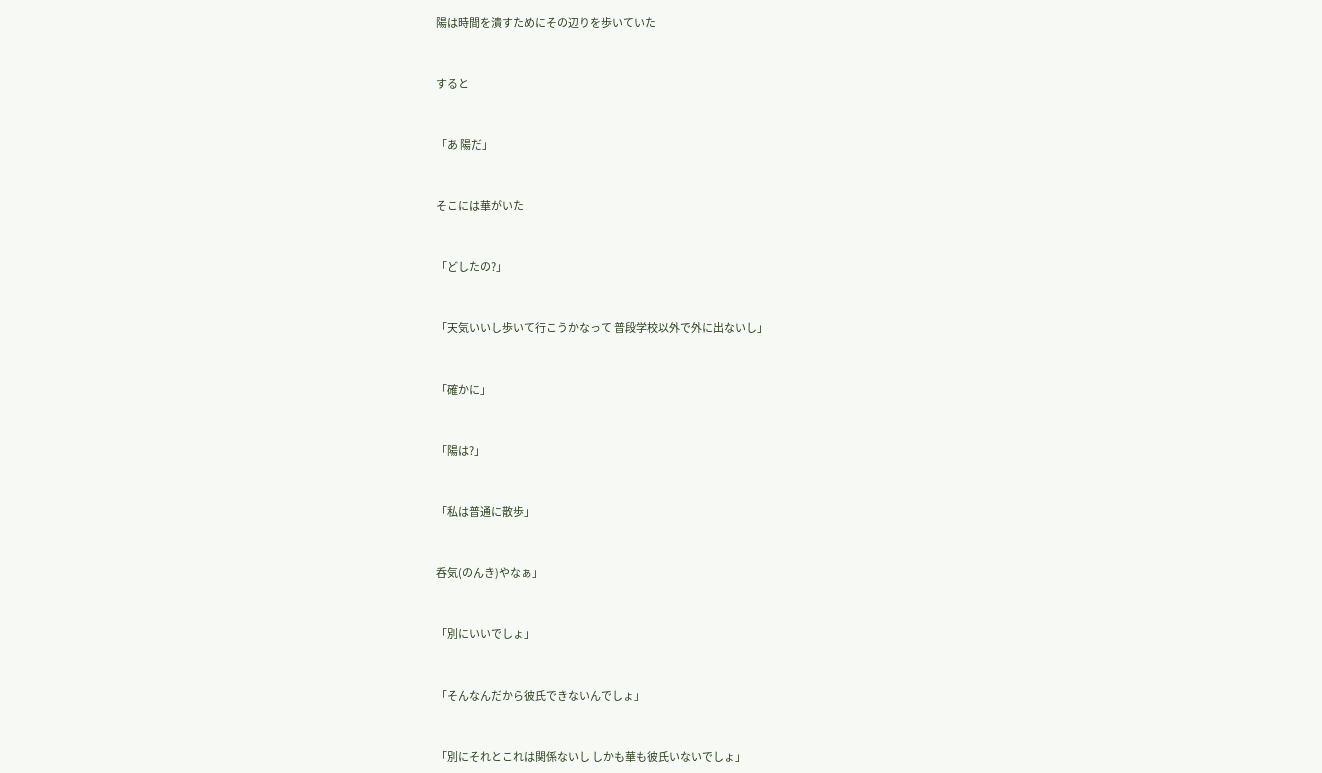陽は時間を潰すためにその辺りを歩いていた


すると


「あ 陽だ」


そこには華がいた


「どしたの?」


「天気いいし歩いて行こうかなって 普段学校以外で外に出ないし」


「確かに」


「陽は?」


「私は普通に散歩」


呑気(のんき)やなぁ」


「別にいいでしょ」


「そんなんだから彼氏できないんでしょ」


「別にそれとこれは関係ないし しかも華も彼氏いないでしょ」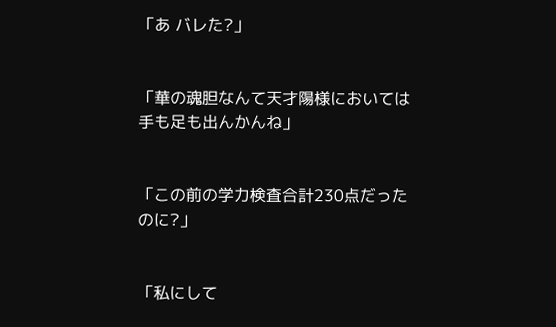「あ バレた?」


「華の魂胆なんて天才陽様においては手も足も出んかんね」


「この前の学力検査合計230点だったのに?」


「私にして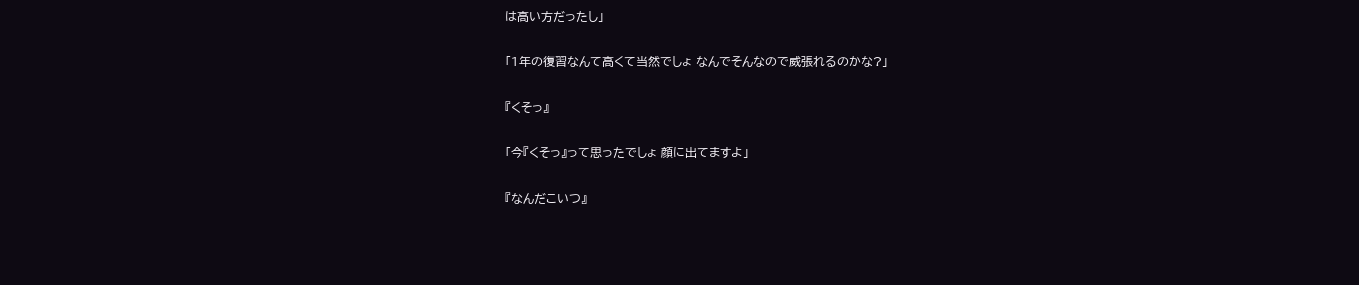は高い方だったし」


「1年の復習なんて高くて当然でしょ なんでそんなので威張れるのかな?」


『くそっ』


「今『くそっ』って思ったでしょ 顔に出てますよ」


『なんだこいつ』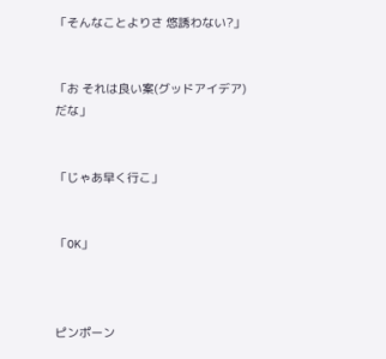「そんなことよりさ 悠誘わない?」


「お それは良い案(グッドアイデア)だな」


「じゃあ早く行こ」


「OK」



ピンポーン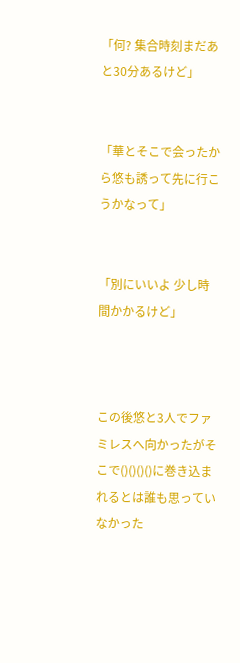「何? 集合時刻まだあと30分あるけど」


「華とそこで会ったから悠も誘って先に行こうかなって」


「別にいいよ 少し時間かかるけど」



この後悠と3人でファミレスへ向かったがそこで()()()()に巻き込まれるとは誰も思っていなかった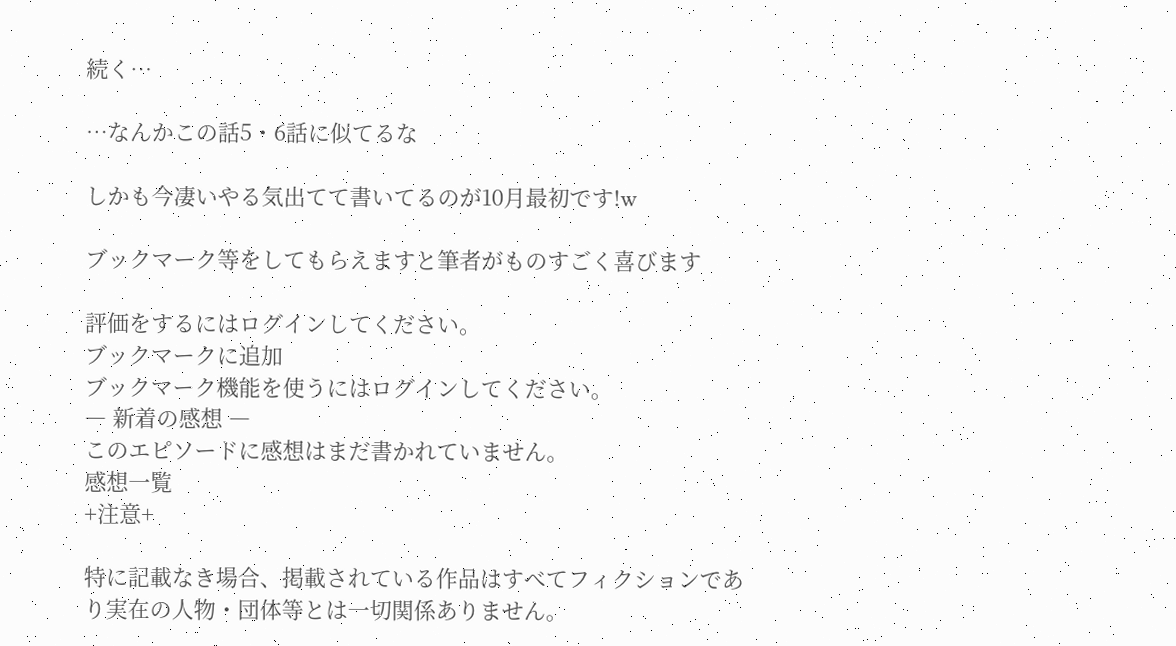続く…

…なんかこの話5・6話に似てるな

しかも今凄いやる気出てて書いてるのが10月最初です!w

ブックマーク等をしてもらえますと筆者がものすごく喜びます

評価をするにはログインしてください。
ブックマークに追加
ブックマーク機能を使うにはログインしてください。
― 新着の感想 ―
このエピソードに感想はまだ書かれていません。
感想一覧
+注意+

特に記載なき場合、掲載されている作品はすべてフィクションであり実在の人物・団体等とは一切関係ありません。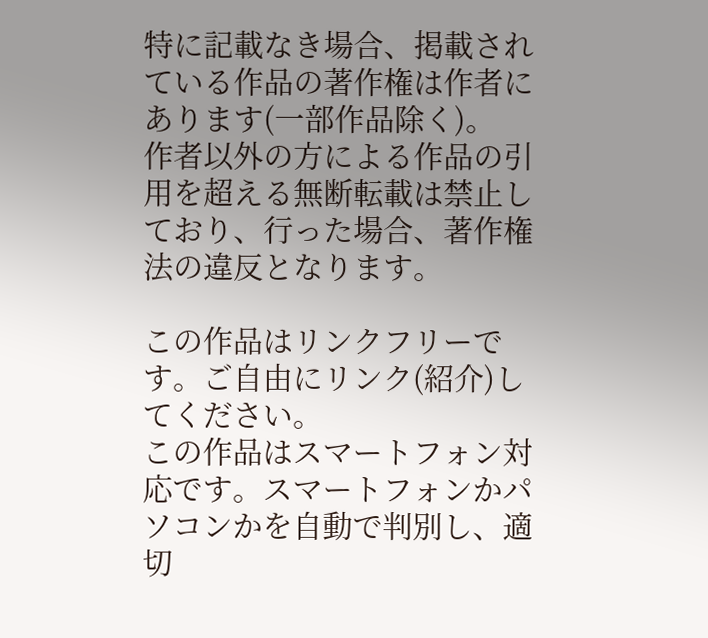特に記載なき場合、掲載されている作品の著作権は作者にあります(一部作品除く)。
作者以外の方による作品の引用を超える無断転載は禁止しており、行った場合、著作権法の違反となります。

この作品はリンクフリーです。ご自由にリンク(紹介)してください。
この作品はスマートフォン対応です。スマートフォンかパソコンかを自動で判別し、適切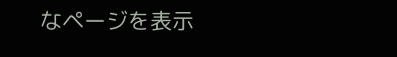なページを表示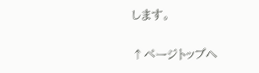します。

↑ページトップへ